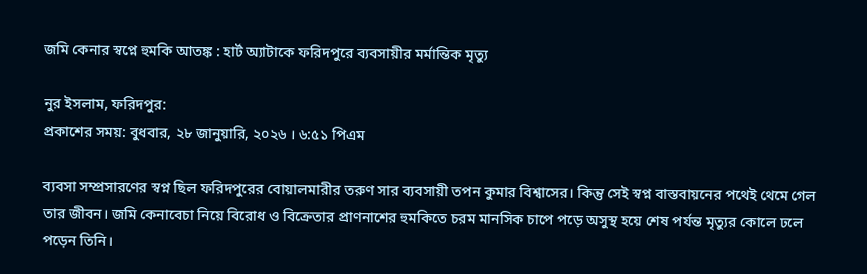জমি কেনার স্বপ্নে হুমকি আতঙ্ক : হার্ট অ্যাটাকে ফরিদপুরে ব্যবসায়ীর মর্মান্তিক মৃত্যু

নুর ইসলাম, ফরিদপুর:
প্রকাশের সময়: বুধবার, ২৮ জানুয়ারি, ২০২৬ । ৬:৫১ পিএম

ব্যবসা সম্প্রসারণের স্বপ্ন ছিল ফরিদপুরের বোয়ালমারীর তরুণ সার ব্যবসায়ী তপন কুমার বিশ্বাসের। কিন্তু সেই স্বপ্ন বাস্তবায়নের পথেই থেমে গেল তার জীবন। জমি কেনাবেচা নিয়ে বিরোধ ও বিক্রেতার প্রাণনাশের হুমকিতে চরম মানসিক চাপে পড়ে অসুস্থ হয়ে শেষ পর্যন্ত মৃত্যুর কোলে ঢলে পড়েন তিনি।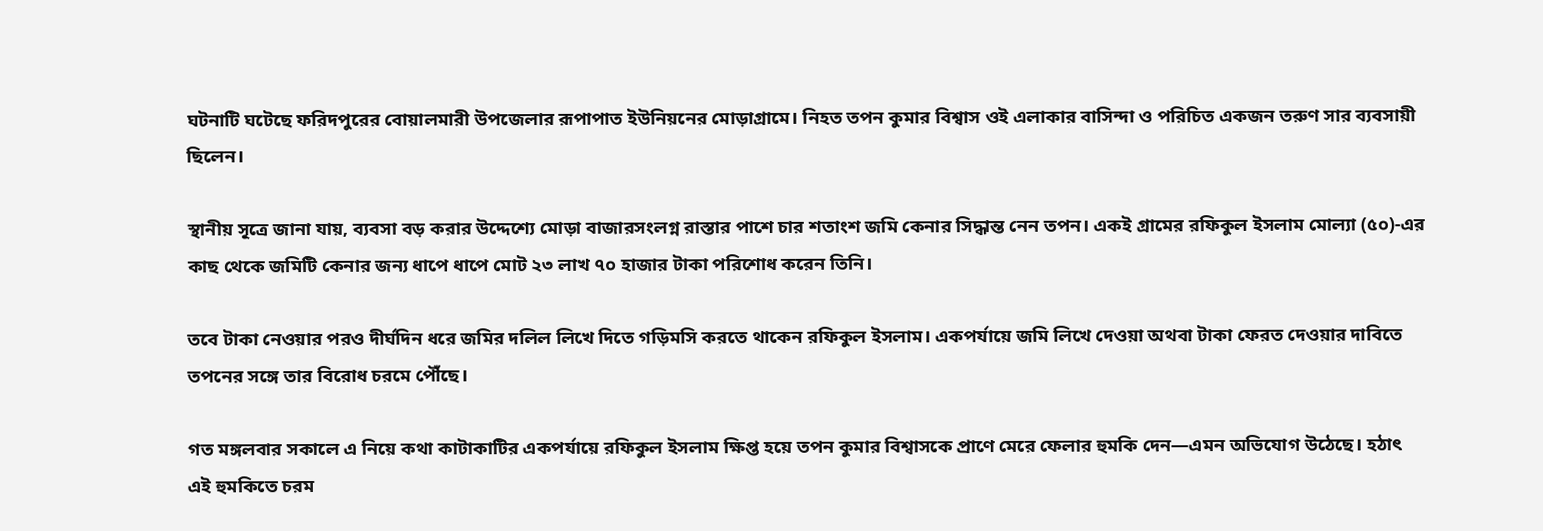ঘটনাটি ঘটেছে ফরিদপুরের বোয়ালমারী উপজেলার রূপাপাত ইউনিয়নের মোড়াগ্রামে। নিহত তপন কুমার বিশ্বাস ওই এলাকার বাসিন্দা ও পরিচিত একজন তরুণ সার ব্যবসায়ী ছিলেন।

স্থানীয় সূত্রে জানা যায়, ব্যবসা বড় করার উদ্দেশ্যে মোড়া বাজারসংলগ্ন রাস্তার পাশে চার শতাংশ জমি কেনার সিদ্ধান্ত নেন তপন। একই গ্রামের রফিকুল ইসলাম মোল্যা (৫০)-এর কাছ থেকে জমিটি কেনার জন্য ধাপে ধাপে মোট ২৩ লাখ ৭০ হাজার টাকা পরিশোধ করেন তিনি।

তবে টাকা নেওয়ার পরও দীর্ঘদিন ধরে জমির দলিল লিখে দিতে গড়িমসি করতে থাকেন রফিকুল ইসলাম। একপর্যায়ে জমি লিখে দেওয়া অথবা টাকা ফেরত দেওয়ার দাবিতে তপনের সঙ্গে তার বিরোধ চরমে পৌঁছে।

গত মঙ্গলবার সকালে এ নিয়ে কথা কাটাকাটির একপর্যায়ে রফিকুল ইসলাম ক্ষিপ্ত হয়ে তপন কুমার বিশ্বাসকে প্রাণে মেরে ফেলার হুমকি দেন—এমন অভিযোগ উঠেছে। হঠাৎ এই হুমকিতে চরম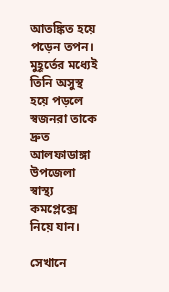আতঙ্কিত হয়ে পড়েন তপন। মুহূর্তের মধ্যেই তিনি অসুস্থ হয়ে পড়লে স্বজনরা তাকে দ্রুত আলফাডাঙ্গা উপজেলা স্বাস্থ্য কমপ্লেক্সে নিয়ে যান।

সেখানে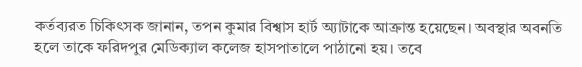কর্তব্যরত চিকিৎসক জানান, তপন কুমার বিশ্বাস হার্ট অ্যাটাকে আক্রান্ত হয়েছেন। অবস্থার অবনতি হলে তাকে ফরিদপুর মেডিক্যাল কলেজ হাসপাতালে পাঠানো হয়। তবে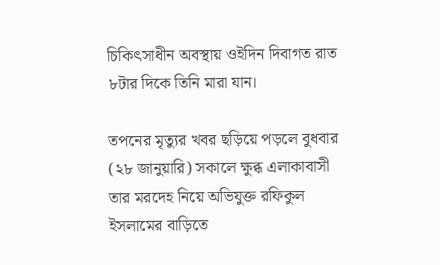চিকিৎসাধীন অবস্থায় ওইদিন দিবাগত রাত ৮টার দিকে তিনি মারা যান।

তপনের মৃত্যুর খবর ছড়িয়ে পড়লে বুধবার (২৮ জানুয়ারি) সকালে ক্ষুব্ধ এলাকাবাসী তার মরদেহ নিয়ে অভিযুক্ত রফিকুল ইসলামের বাড়িতে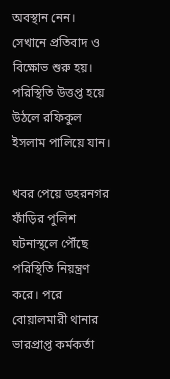অবস্থান নেন। সেখানে প্রতিবাদ ও বিক্ষোভ শুরু হয়। পরিস্থিতি উত্তপ্ত হয়ে উঠলে রফিকুল ইসলাম পালিয়ে যান।

খবর পেয়ে ডহরনগর ফাঁড়ির পুলিশ ঘটনাস্থলে পৌঁছে পরিস্থিতি নিয়ন্ত্রণ করে। পরে বোয়ালমারী থানার ভারপ্রাপ্ত কর্মকর্তা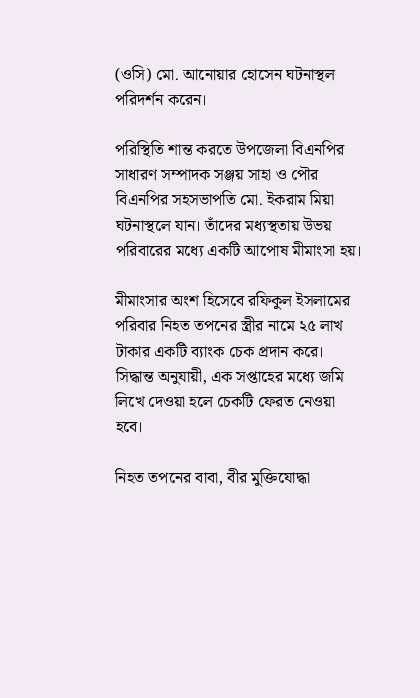(ওসি) মো. আনোয়ার হোসেন ঘটনাস্থল পরিদর্শন করেন।

পরিস্থিতি শান্ত করতে উপজেলা বিএনপির সাধারণ সম্পাদক সঞ্জয় সাহা ও পৌর বিএনপির সহসভাপতি মো. ইকরাম মিয়া ঘটনাস্থলে যান। তাঁদের মধ্যস্থতায় উভয় পরিবারের মধ্যে একটি আপোষ মীমাংসা হয়।

মীমাংসার অংশ হিসেবে রফিকুল ইসলামের পরিবার নিহত তপনের স্ত্রীর নামে ২৫ লাখ টাকার একটি ব্যাংক চেক প্রদান করে। সিদ্ধান্ত অনুযায়ী, এক সপ্তাহের মধ্যে জমি লিখে দেওয়া হলে চেকটি ফেরত নেওয়া হবে।

নিহত তপনের বাবা, বীর মুক্তিযোদ্ধা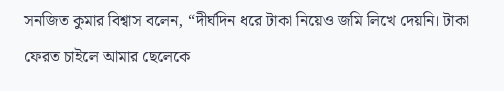সনজিত কুমার বিশ্বাস বলেন, “দীর্ঘদিন ধরে টাকা নিয়েও জমি লিখে দেয়নি। টাকা ফেরত চাইলে আমার ছেলেকে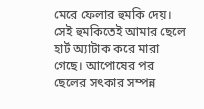মেরে ফেলার হুমকি দেয়। সেই হুমকিতেই আমার ছেলে হার্ট অ্যাটাক করে মারা গেছে। আপোষের পর ছেলের সৎকার সম্পন্ন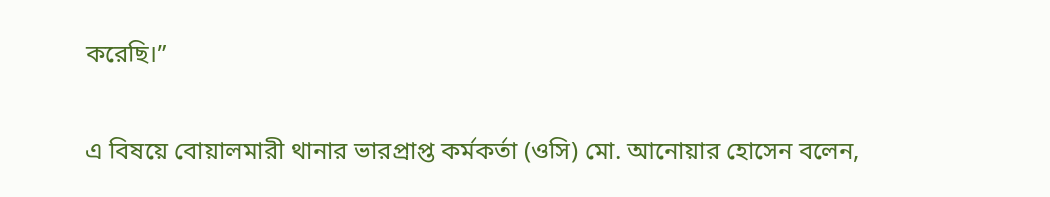করেছি।”

এ বিষয়ে বোয়ালমারী থানার ভারপ্রাপ্ত কর্মকর্তা (ওসি) মো. আনোয়ার হোসেন বলেন,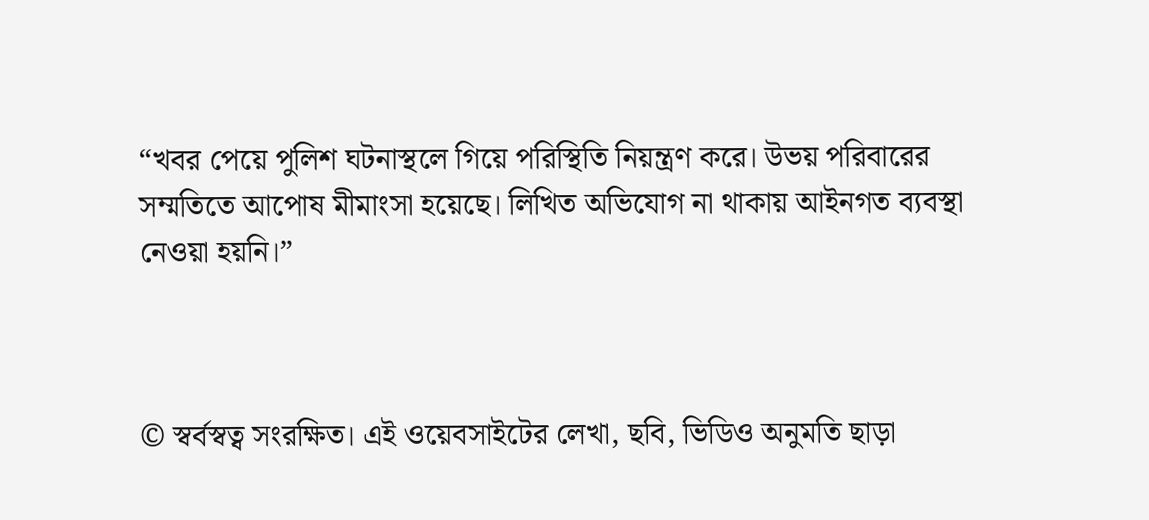“খবর পেয়ে পুলিশ ঘটনাস্থলে গিয়ে পরিস্থিতি নিয়ন্ত্রণ করে। উভয় পরিবারের সম্মতিতে আপোষ মীমাংসা হয়েছে। লিখিত অভিযোগ না থাকায় আইনগত ব্যবস্থা নেওয়া হয়নি।”



© স্বর্বস্বত্ব সংরক্ষিত। এই ওয়েবসাইটের লেখা, ছবি, ভিডিও অনুমতি ছাড়া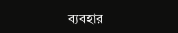ব্যবহার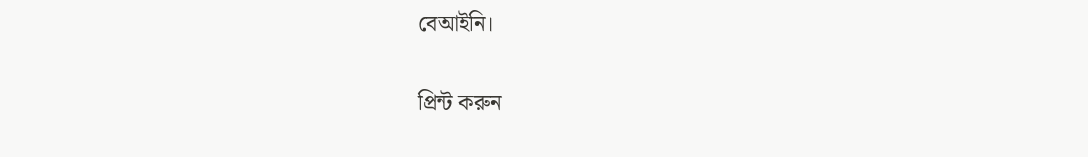বেআইনি।

প্রিন্ট করুন